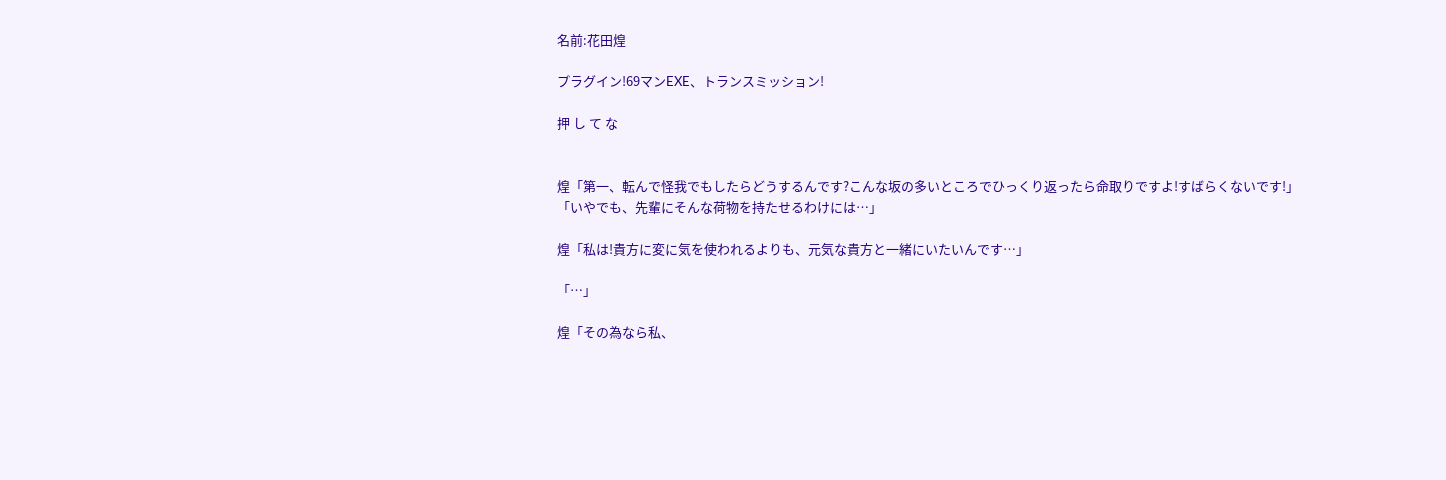名前:花田煌

プラグイン!69マンEXE、トランスミッション!

押 し て な


煌「第一、転んで怪我でもしたらどうするんです?こんな坂の多いところでひっくり返ったら命取りですよ!すばらくないです!」
「いやでも、先輩にそんな荷物を持たせるわけには…」

煌「私は!貴方に変に気を使われるよりも、元気な貴方と一緒にいたいんです…」

「…」

煌「その為なら私、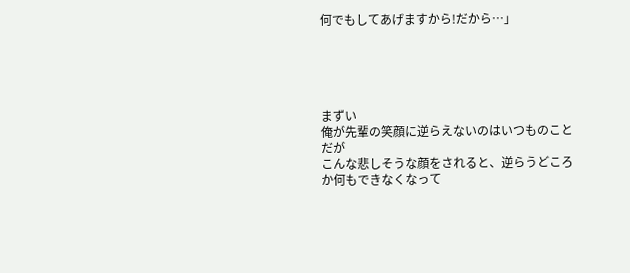何でもしてあげますから!だから…」





まずい
俺が先輩の笑顔に逆らえないのはいつものことだが
こんな悲しそうな顔をされると、逆らうどころか何もできなくなって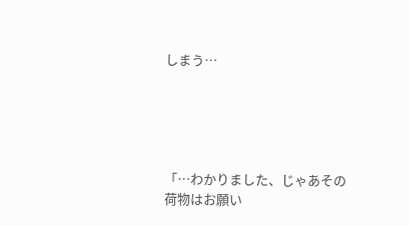しまう…





「…わかりました、じゃあその荷物はお願い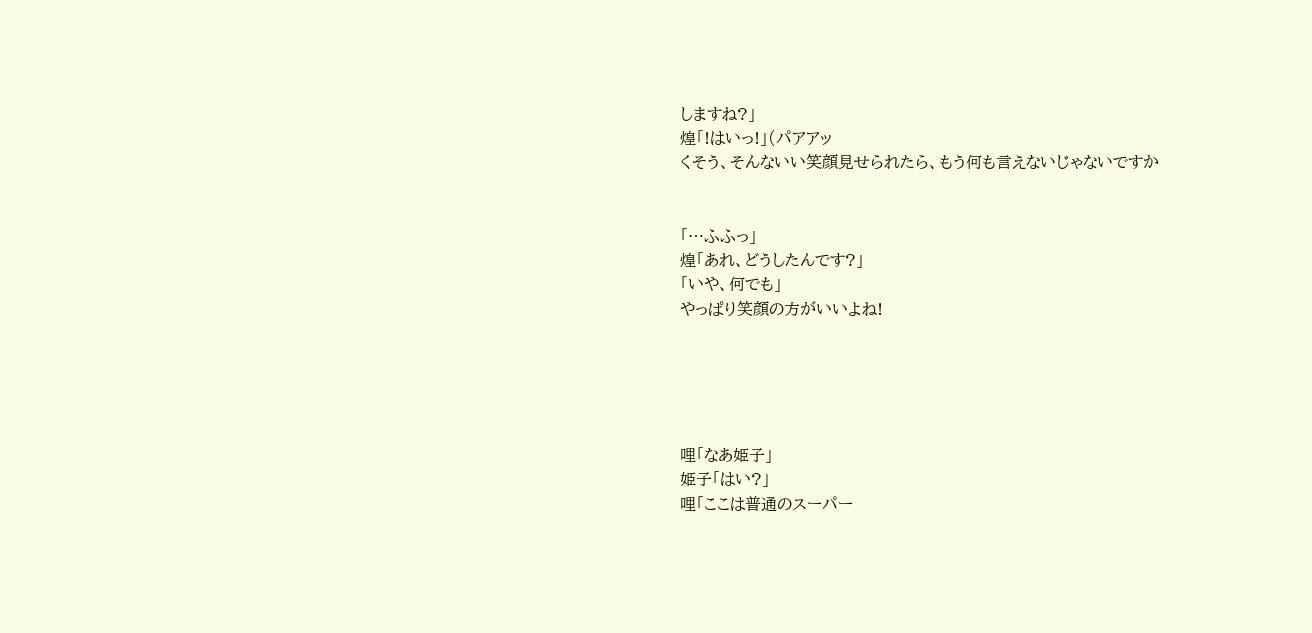しますね?」
煌「!はいっ!」(パアアッ
くそう、そんないい笑顔見せられたら、もう何も言えないじゃないですか


「…ふふっ」
煌「あれ、どうしたんです?」
「いや、何でも」
やっぱり笑顔の方がいいよね!





哩「なあ姫子」
姫子「はい?」
哩「ここは普通のスーパー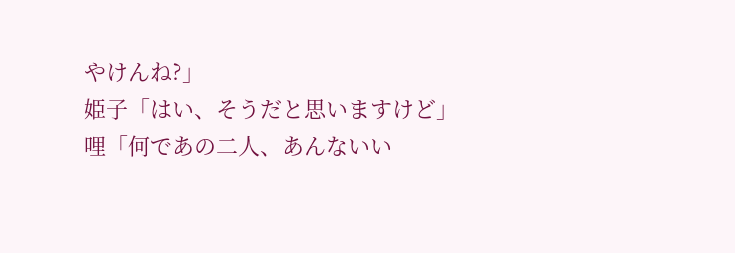やけんね?」
姫子「はい、そうだと思いますけど」
哩「何であの二人、あんないい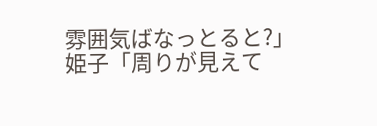雰囲気ばなっとると?」
姫子「周りが見えて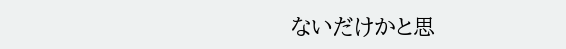ないだけかと思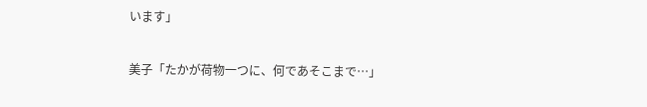います」

美子「たかが荷物一つに、何であそこまで…」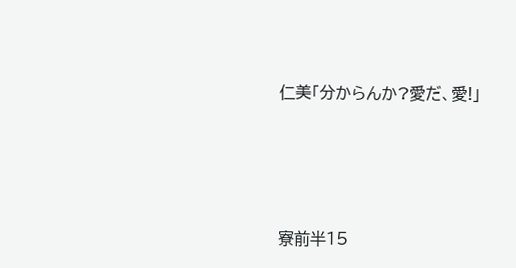仁美「分からんか?愛だ、愛!」





寮前半15